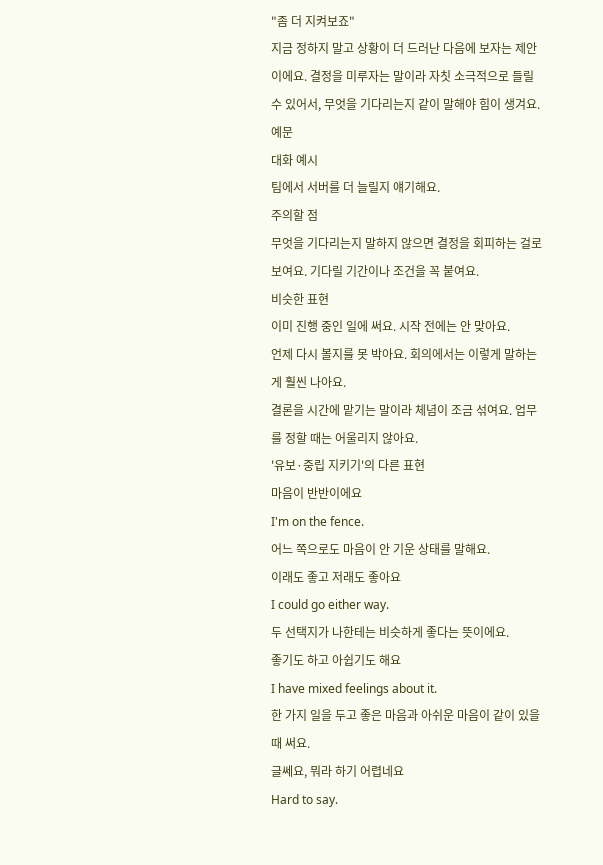"좀 더 지켜보죠"
지금 정하지 말고 상황이 더 드러난 다음에 보자는 제안이에요. 결정을 미루자는 말이라 자칫 소극적으로 들릴 수 있어서, 무엇을 기다리는지 같이 말해야 힘이 생겨요.
예문
대화 예시
팀에서 서버를 더 늘릴지 얘기해요.
주의할 점
무엇을 기다리는지 말하지 않으면 결정을 회피하는 걸로 보여요. 기다릴 기간이나 조건을 꼭 붙여요.
비슷한 표현
이미 진행 중인 일에 써요. 시작 전에는 안 맞아요.
언제 다시 볼지를 못 박아요. 회의에서는 이렇게 말하는 게 훨씬 나아요.
결론을 시간에 맡기는 말이라 체념이 조금 섞여요. 업무를 정할 때는 어울리지 않아요.
'유보·중립 지키기'의 다른 표현
마음이 반반이에요
I'm on the fence.
어느 쪽으로도 마음이 안 기운 상태를 말해요.
이래도 좋고 저래도 좋아요
I could go either way.
두 선택지가 나한테는 비슷하게 좋다는 뜻이에요.
좋기도 하고 아쉽기도 해요
I have mixed feelings about it.
한 가지 일을 두고 좋은 마음과 아쉬운 마음이 같이 있을 때 써요.
글쎄요, 뭐라 하기 어렵네요
Hard to say.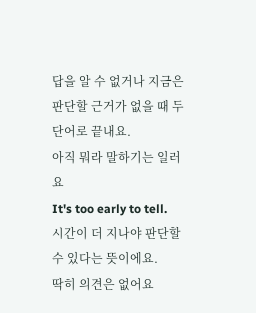답을 알 수 없거나 지금은 판단할 근거가 없을 때 두 단어로 끝내요.
아직 뭐라 말하기는 일러요
It's too early to tell.
시간이 더 지나야 판단할 수 있다는 뜻이에요.
딱히 의견은 없어요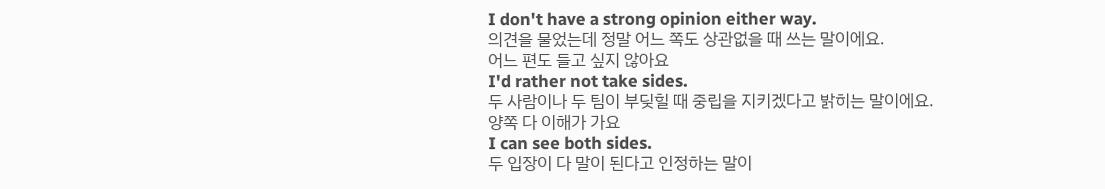I don't have a strong opinion either way.
의견을 물었는데 정말 어느 쪽도 상관없을 때 쓰는 말이에요.
어느 편도 들고 싶지 않아요
I'd rather not take sides.
두 사람이나 두 팀이 부딪힐 때 중립을 지키겠다고 밝히는 말이에요.
양쪽 다 이해가 가요
I can see both sides.
두 입장이 다 말이 된다고 인정하는 말이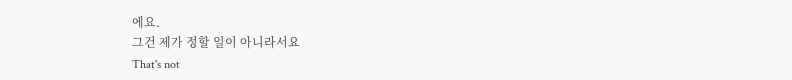에요.
그건 제가 정할 일이 아니라서요
That's not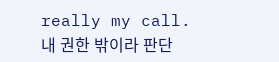really my call.
내 권한 밖이라 판단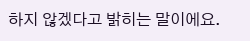하지 않겠다고 밝히는 말이에요.